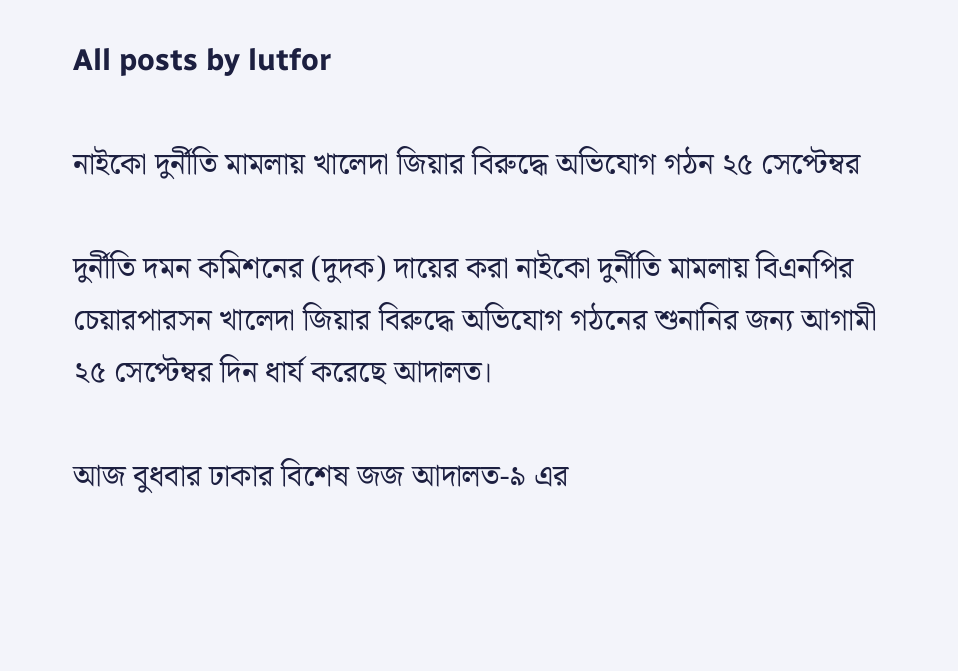All posts by lutfor

নাইকো দুর্নীতি মামলায় খালেদা জিয়ার বিরুদ্ধে অভিযোগ গঠন ২৫ সেপ্টেম্বর

দুর্নীতি দমন কমিশনের (দুদক) দায়ের করা নাইকো দুর্নীতি মামলায় বিএনপির চেয়ারপারসন খালেদা জিয়ার বিরুদ্ধে অভিযোগ গঠনের শুনানির জন্য আগামী ২৫ সেপ্টেম্বর দিন ধার্য করেছে আদালত।

আজ বুধবার ঢাকার বিশেষ জজ আদালত-৯ এর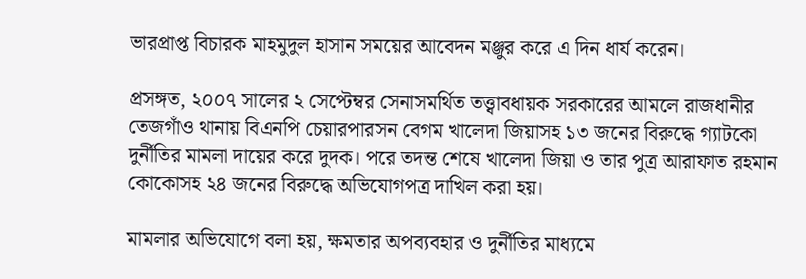ভারপ্রাপ্ত বিচারক মাহমুদুল হাসান সময়ের আবেদন মঞ্জুর করে এ দিন ধার্য করেন।

প্রসঙ্গত, ২০০৭ সালের ২ সেপ্টেম্বর সেনাসমর্থিত তত্ত্বাবধায়ক সরকারের আমলে রাজধানীর তেজগাঁও থানায় বিএনপি চেয়ারপারসন বেগম খালেদা জিয়াসহ ১৩ জনের বিরুদ্ধে গ্যাটকো দুর্নীতির মামলা দায়ের করে দুদক। পরে তদন্ত শেষে খালেদা জিয়া ও তার পুত্র আরাফাত রহমান কোকোসহ ২৪ জনের বিরুদ্ধে অভিযোগপত্র দাখিল করা হয়।

মামলার অভিযোগে বলা হয়, ক্ষমতার অপব্যবহার ও দুর্নীতির মাধ্যমে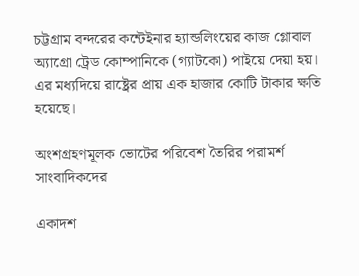চট্টগ্রাম বন্দরের কন্টেইনার হ্যান্ডলিংয়ের কাজ গ্লোবাল অ্যাগ্রো ট্রেড কোম্পানিকে (গ্যাটকো) পাইয়ে দেয়া হয়। এর মধ্যদিয়ে রাষ্ট্রের প্রায় এক হাজার কোটি টাকার ক্ষতি হয়েছে।

অংশগ্রহণমূলক ভোটের পরিবেশ তৈরির পরামর্শ সাংবাদিকদের

একাদশ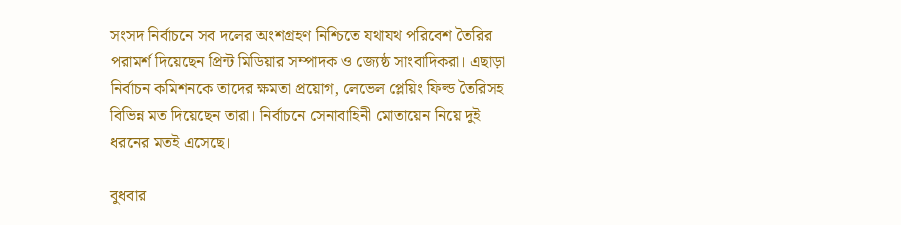সংসদ নির্বাচনে সব দলের অংশগ্রহণ নিশ্চিতে যথাযথ পরিবেশ তৈরির পরামর্শ দিয়েছেন প্রিন্ট মিডিয়ার সম্পাদক ও জ্যেষ্ঠ সাংবাদিকরা। এছাড়া নির্বাচন কমিশনকে তাদের ক্ষমতা প্রয়োগ, লেভেল প্লেয়িং ফিল্ড তৈরিসহ বিভিন্ন মত দিয়েছেন তারা। নির্বাচনে সেনাবাহিনী মোতায়েন নিয়ে দুই ধরনের মতই এসেছে।

বুধবার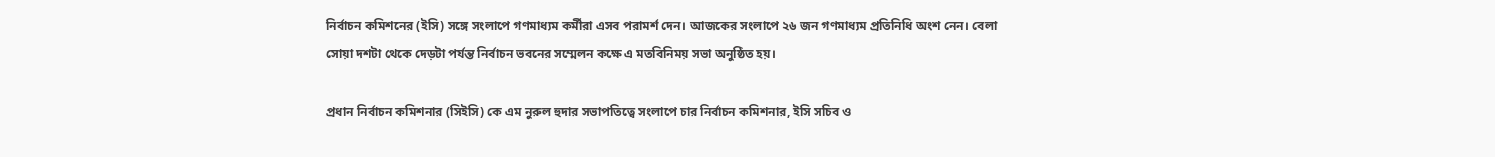নির্বাচন কমিশনের (ইসি) সঙ্গে সংলাপে গণমাধ্যম কর্মীরা এসব পরামর্শ দেন। আজকের সংলাপে ২৬ জন গণমাধ্যম প্রতিনিধি অংশ নেন। বেলা সোয়া দশটা থেকে দেড়টা পর্যন্ত নির্বাচন ভবনের সম্মেলন কক্ষে এ মতবিনিময় সভা অনুষ্ঠিত হয়।

প্রধান নির্বাচন কমিশনার (সিইসি) কে এম নুরুল হুদার সভাপতিত্বে সংলাপে চার নির্বাচন কমিশনার, ইসি সচিব ও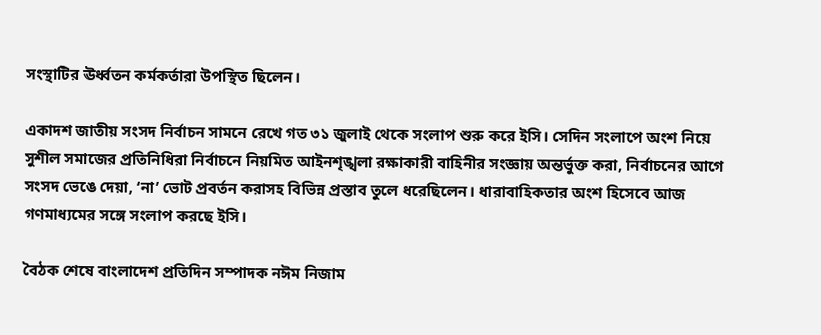সংস্থাটির ঊর্ধ্বতন কর্মকর্তারা উপস্থিত ছিলেন।

একাদশ জাতীয় সংসদ নির্বাচন সামনে রেখে গত ৩১ জুলাই থেকে সংলাপ শুরু করে ইসি। সেদিন সংলাপে অংশ নিয়ে সুশীল সমাজের প্রতিনিধিরা নির্বাচনে নিয়মিত আইনশৃঙ্খলা রক্ষাকারী বাহিনীর সংজ্ঞায় অন্তর্ভুক্ত করা, নির্বাচনের আগে সংসদ ভেঙে দেয়া, ‘না’ ভোট প্রবর্তন করাসহ বিভিন্ন প্রস্তাব তুলে ধরেছিলেন। ধারাবাহিকতার অংশ হিসেবে আজ গণমাধ্যমের সঙ্গে সংলাপ করছে ইসি।

বৈঠক শেষে বাংলাদেশ প্রতিদিন সম্পাদক নঈম নিজাম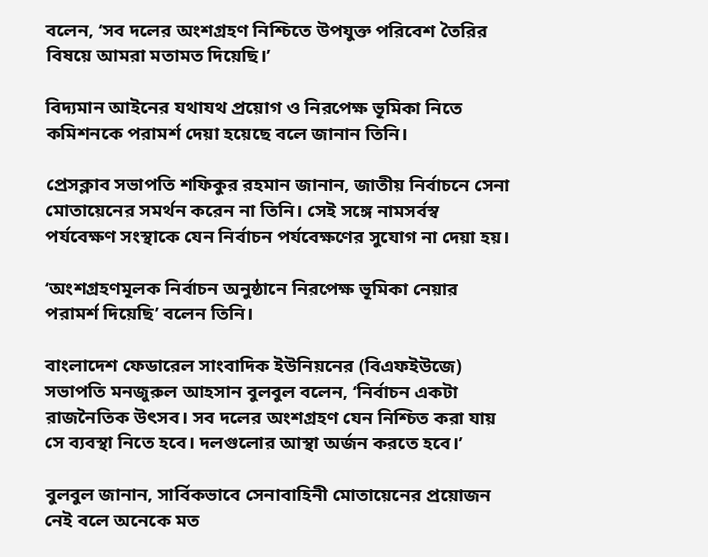বলেন, ‘সব দলের অংশগ্রহণ নিশ্চিতে উপযুক্ত পরিবেশ তৈরির বিষয়ে আমরা মতামত দিয়েছি।’

বিদ্যমান আইনের যথাযথ প্রয়োগ ও নিরপেক্ষ ভূমিকা নিতে কমিশনকে পরামর্শ দেয়া হয়েছে বলে জানান তিনি।

প্রেসক্লাব সভাপতি শফিকুর রহমান জানান, জাতীয় নির্বাচনে সেনা মোতায়েনের সমর্থন করেন না তিনি। সেই সঙ্গে নামসর্বস্ব পর্যবেক্ষণ সংস্থাকে যেন নির্বাচন পর্যবেক্ষণের সুযোগ না দেয়া হয়।

‘অংশগ্রহণমূলক নির্বাচন অনুষ্ঠানে নিরপেক্ষ ভূমিকা নেয়ার পরামর্শ দিয়েছি’ বলেন তিনি।

বাংলাদেশ ফেডারেল সাংবাদিক ইউনিয়নের (বিএফইউজে) সভাপতি মনজুরুল আহসান বুলবুল বলেন, ‘নির্বাচন একটা রাজনৈতিক উৎসব। সব দলের অংশগ্রহণ যেন নিশ্চিত করা যায় সে ব্যবস্থা নিতে হবে। দলগুলোর আস্থা অর্জন করতে হবে।’

বুলবুল জানান, সার্বিকভাবে সেনাবাহিনী মোতায়েনের প্রয়োজন নেই বলে অনেকে মত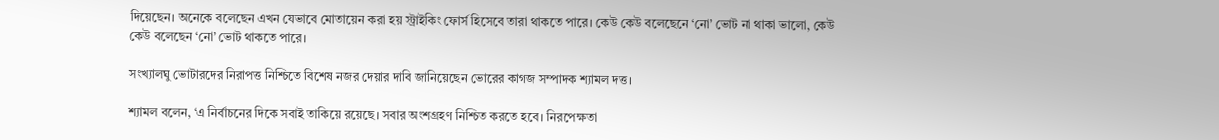দিয়েছেন। অনেকে বলেছেন এখন যেভাবে মোতায়েন করা হয় স্ট্রাইকিং ফোর্স হিসেবে তারা থাকতে পারে। কেউ কেউ বলেছেনে ‘নো’ ভোট না থাকা ভালো, কেউ কেউ বলেছেন ‘নো’ ভোট থাকতে পারে।

সংখ্যালঘু ভোটারদের নিরাপত্ত নিশ্চিতে বিশেষ নজর দেয়ার দাবি জানিয়েছেন ভোরের কাগজ সম্পাদক শ্যামল দত্ত।

শ্যামল বলেন, ‘এ নির্বাচনের দিকে সবাই তাকিয়ে রয়েছে। সবার অংশগ্রহণ নিশ্চিত করতে হবে। নিরপেক্ষতা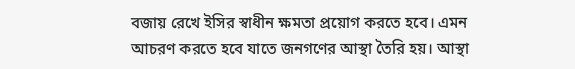বজায় রেখে ইসির স্বাধীন ক্ষমতা প্রয়োগ করতে হবে। এমন আচরণ করতে হবে যাতে জনগণের আস্থা তৈরি হয়। আস্থা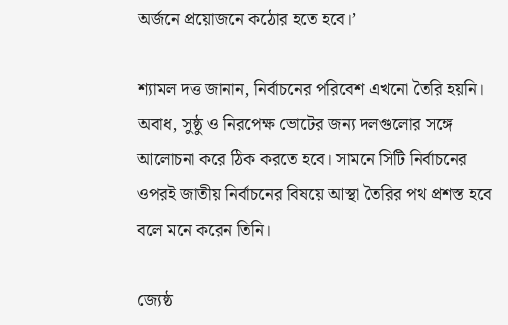অর্জনে প্রয়োজনে কঠোর হতে হবে।’

শ্যামল দত্ত জানান, নির্বাচনের পরিবেশ এখনো তৈরি হয়নি। অবাধ, সুষ্ঠু ও নিরপেক্ষ ভোটের জন্য দলগুলোর সঙ্গে আলোচনা করে ঠিক করতে হবে। সামনে সিটি নির্বাচনের ওপরই জাতীয় নির্বাচনের বিষয়ে আস্থা তৈরির পথ প্রশস্ত হবে বলে মনে করেন তিনি।

জ্যেষ্ঠ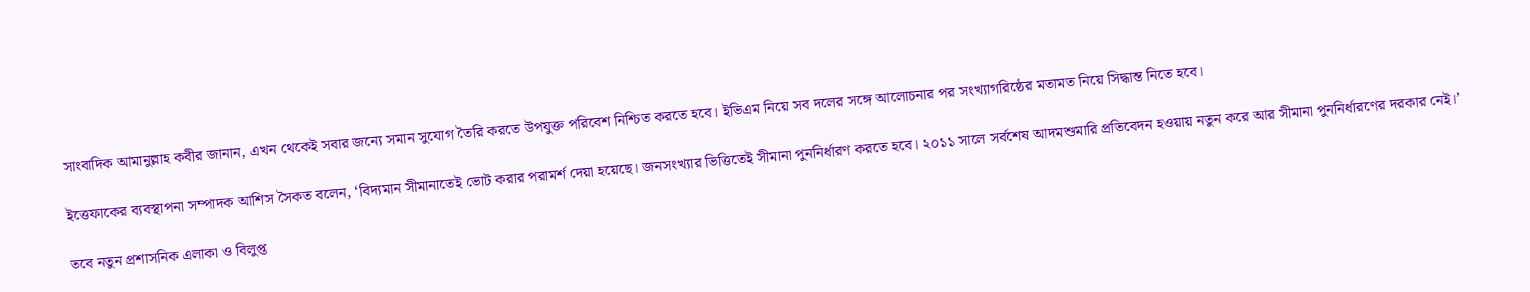সাংবাদিক আমানুল্লাহ কবীর জানান, এখন থেকেই সবার জন্যে সমান সুযোগ তৈরি করতে উপযুক্ত পরিবেশ নিশ্চিত করতে হবে। ইভিএম নিয়ে সব দলের সঙ্গে আলোচনার পর সংখ্যাগরিষ্ঠের মতামত নিয়ে সিদ্ধান্ত নিতে হবে।

ইত্তেফাকের ব্যবস্থাপনা সম্পাদক আশিস সৈকত বলেন, ‘বিদ্যমান সীমানাতেই ভোট করার পরামর্শ দেয়া হয়েছে। জনসংখ্যার ভিত্তিতেই সীমানা পুননির্ধারণ করতে হবে। ২০১১ সালে সর্বশেষ আদমশুমারি প্রতিবেদন হওয়ায় নতুন করে আর সীমানা পুননির্ধারণের দরকার নেই।’

তবে নতুন প্রশাসনিক এলাকা ও বিলুপ্ত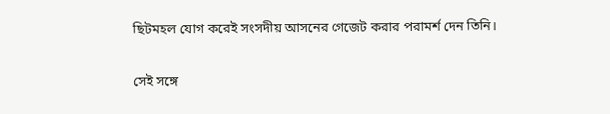ছিটমহল যোগ করেই সংসদীয় আসনের গেজেট করার পরামর্শ দেন তিনি।

সেই সঙ্গে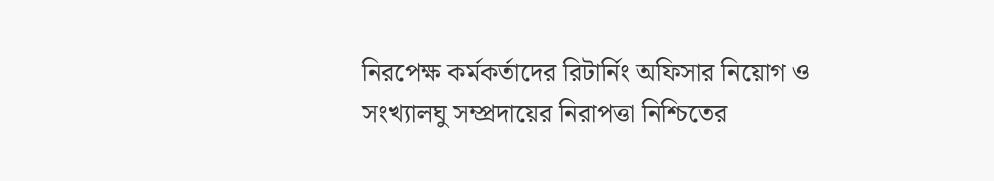নিরপেক্ষ কর্মকর্তাদের রিটার্নিং অফিসার নিয়োগ ও সংখ্যালঘু সম্প্রদায়ের নিরাপত্তা নিশ্চিতের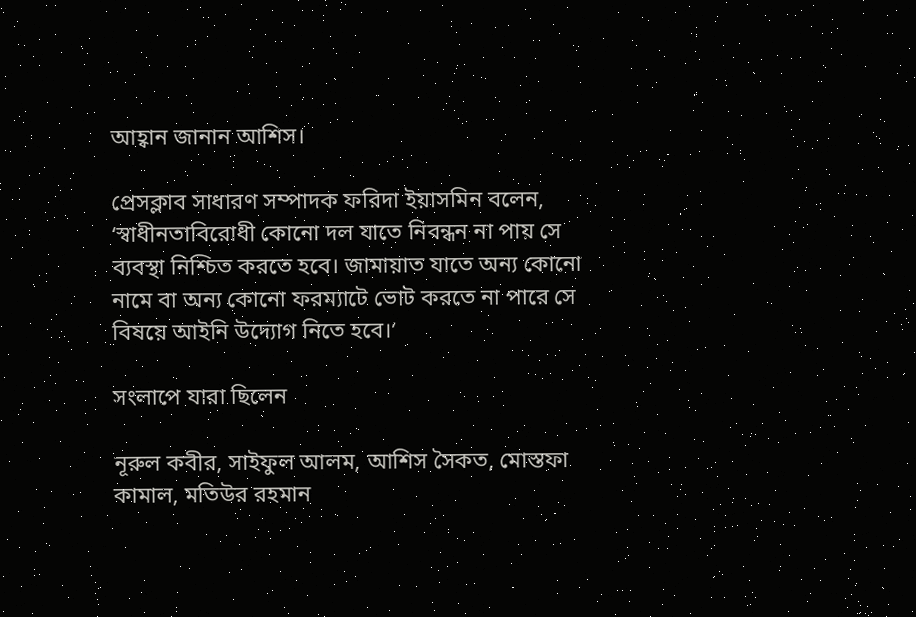আহ্বান জানান আশিস।

প্রেসক্লাব সাধারণ সম্পাদক ফরিদা ইয়াসমিন বলেন, ‘স্বাধীনতাবিরোধী কোনো দল যাতে নিবন্ধন না পায় সে ব্যবস্থা নিশ্চিত করতে হবে। জামায়াত যাতে অন্য কোনো নামে বা অন্য কোনো ফরম্যাটে ভোট করতে না পারে সে বিষয়ে আইনি উদ্যোগ নিতে হবে।’

সংলাপে যারা ছিলেন

নূরুল কবীর, সাইফুল আলম, আশিস সৈকত, মোস্তফা কামাল, মতিউর রহমান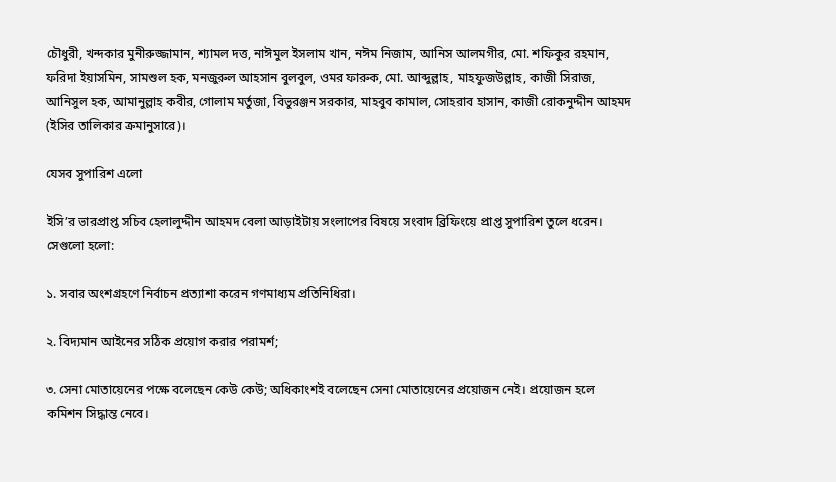চৌধুরী, খন্দকার মুনীরুজ্জামান, শ্যামল দত্ত, নাঈমুল ইসলাম খান, নঈম নিজাম, আনিস আলমগীর, মো. শফিকুর রহমান, ফরিদা ইয়াসমিন, সামশুল হক, মনজুরুল আহসান বুলবুল, ওমর ফারুক, মো. আব্দুল্লাহ, মাহফুজউল্লাহ, কাজী সিরাজ, আনিসুল হক, আমানুল্লাহ কবীর, গোলাম মর্তুজা, বিভুরঞ্জন সরকার, মাহবুব কামাল, সোহরাব হাসান, কাজী রোকনুদ্দীন আহমদ (ইসির তালিকার ক্রমানুসারে)।

যেসব সুপারিশ এলো

ইসি’র ভারপ্রাপ্ত সচিব হেলালুদ্দীন আহমদ বেলা আড়াইটায় সংলাপের বিষয়ে সংবাদ ব্রিফিংয়ে প্রাপ্ত সুপারিশ তুলে ধরেন। সেগুলো হলো:

১. সবার অংশগ্রহণে নির্বাচন প্রত্যাশা করেন গণমাধ্যম প্রতিনিধিরা।

২. বিদ্যমান আইনের সঠিক প্রয়োগ করার পরামর্শ;

৩. সেনা মোতায়েনের পক্ষে বলেছেন কেউ কেউ; অধিকাংশই বলেছেন সেনা মোতায়েনের প্রয়োজন নেই। প্রয়োজন হলে কমিশন সিদ্ধান্ত নেবে।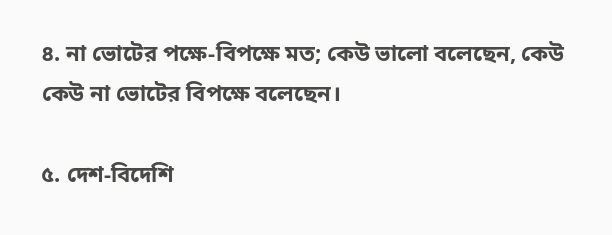৪. না ভোটের পক্ষে-বিপক্ষে মত; কেউ ভালো বলেছেন, কেউ কেউ না ভোটের বিপক্ষে বলেছেন।

৫. দেশ-বিদেশি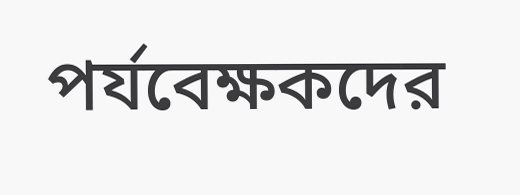পর্যবেক্ষকদের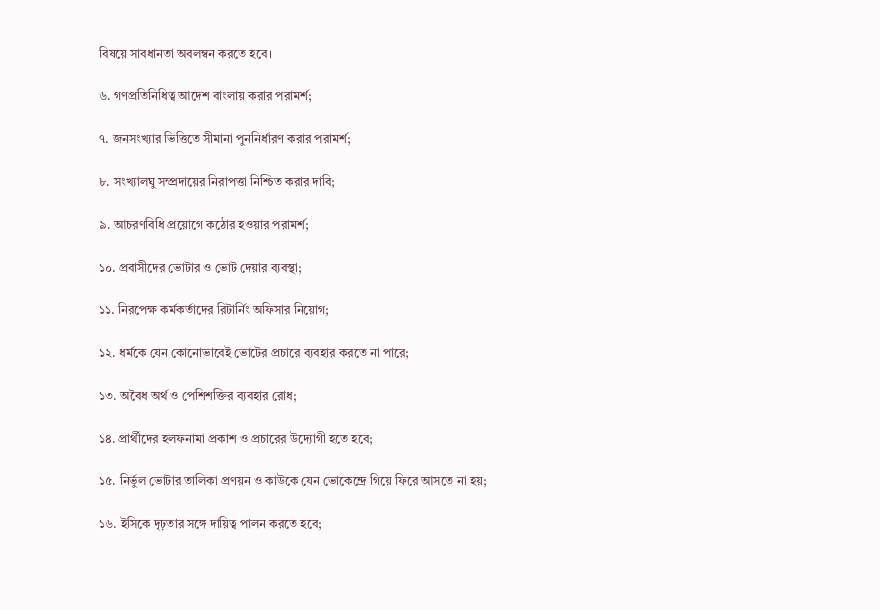বিষয়ে সাবধানতা অবলম্বন করতে হবে।

৬. গণপ্রতিনিধিত্ব আদেশ বাংলায় করার পরামর্শ;

৭. জনসংখ্যার ভিত্তিতে সীমানা পুননির্ধারণ করার পরামর্শ;

৮. সংখ্যালঘু সম্প্রদায়ের নিরাপত্তা নিশ্চিত করার দাবি;

৯. আচরণবিধি প্রয়োগে কঠোর হওয়ার পরামর্শ;

১০. প্রবাসীদের ভোটার ও ভোট দেয়ার ব্যবস্থা;

১১. নিরপেক্ষ কর্মকর্তাদের রিটার্নিং অফিসার নিয়োগ;

১২. ধর্মকে যেন কোনোভাবেই ভোটের প্রচারে ব্যবহার করতে না পারে;

১৩. অবৈধ অর্থ ও পেশিশক্তির ব্যবহার রোধ;

১৪. প্রার্থীদের হলফনামা প্রকাশ ও প্রচারের উদ্যোগী হতে হবে;

১৫. নির্ভুল ভোটার তালিকা প্রণয়ন ও কাউকে যেন ভোকেন্দ্রে গিয়ে ফিরে আসতে না হয়;

১৬. ইসিকে দৃঢ়তার সঙ্গে দায়িত্ব পালন করতে হবে;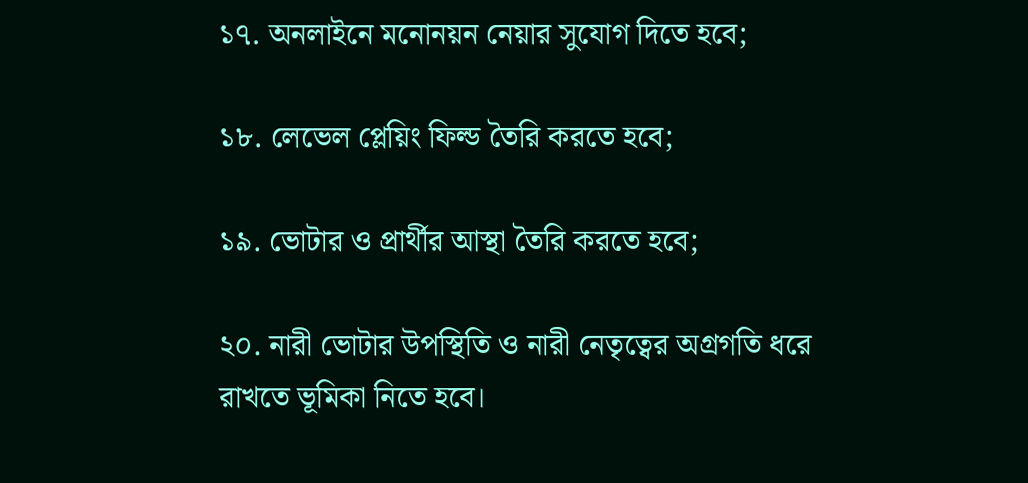১৭. অনলাইনে মনোনয়ন নেয়ার সুযোগ দিতে হবে;

১৮. লেভেল প্লেয়িং ফিল্ড তৈরি করতে হবে;

১৯. ভোটার ও প্রার্থীর আস্থা তৈরি করতে হবে;

২০. নারী ভোটার উপস্থিতি ও নারী নেতৃত্বের অগ্রগতি ধরে রাখতে ভূমিকা নিতে হবে।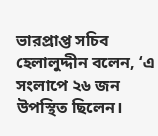ভারপ্রাপ্ত সচিব হেলালুদ্দীন বলেন, ‘এ সংলাপে ২৬ জন উপস্থিত ছিলেন।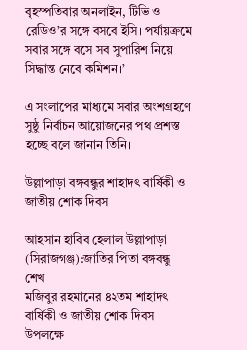বৃহস্পতিবার অনলাইন, টিভি ও রেডিও’র সঙ্গে বসবে ইসি। পর্যায়ক্রমে সবার সঙ্গে বসে সব সুপারিশ নিয়ে সিদ্ধান্ত নেবে কমিশন।’

এ সংলাপের মাধ্যমে সবার অংশগ্রহণে সুষ্ঠু নির্বাচন আয়োজনের পথ প্রশস্ত হচ্ছে বলে জানান তিনি।

উল্লাপাড়া বঙ্গবন্ধুর শাহাদৎ বার্ষিকী ও জাতীয় শোক দিবস

আহসান হাবিব হেলাল উল্লাপাড়া (সিরাজগঞ্জ):জাতির পিতা বঙ্গবন্ধু শেখ
মজিবুর রহমানের ৪২তম শাহাদৎ বার্ষিকী ও জাতীয় শোক দিবস উপলক্ষে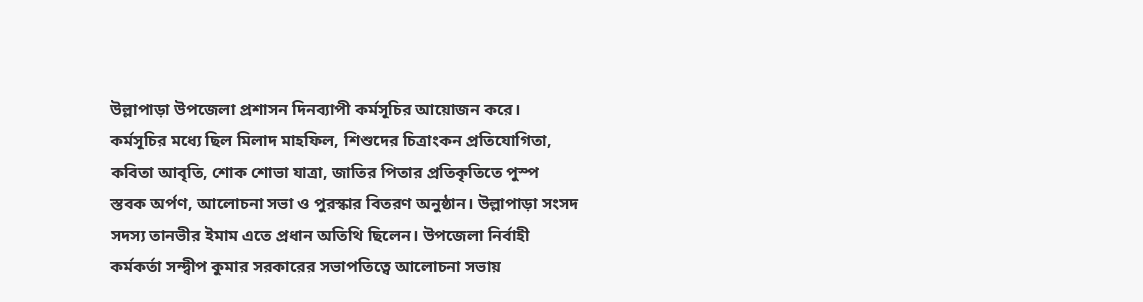উল্লাপাড়া উপজেলা প্রশাসন দিনব্যাপী কর্মসূচির আয়োজন করে।
কর্মসূচির মধ্যে ছিল মিলাদ মাহফিল, শিশুদের চিত্রাংকন প্রতিযোগিতা,
কবিতা আবৃতি, শোক শোভা যাত্রা, জাতির পিতার প্রতিকৃতিতে পুস্প
স্তবক অর্পণ, আলোচনা সভা ও পুরস্কার বিতরণ অনুষ্ঠান। উল্লাপাড়া সংসদ
সদস্য তানভীর ইমাম এতে প্রধান অতিথি ছিলেন। উপজেলা নির্বাহী
কর্মকর্তা সন্দ্বীপ কুমার সরকারের সভাপতিত্বে আলোচনা সভায়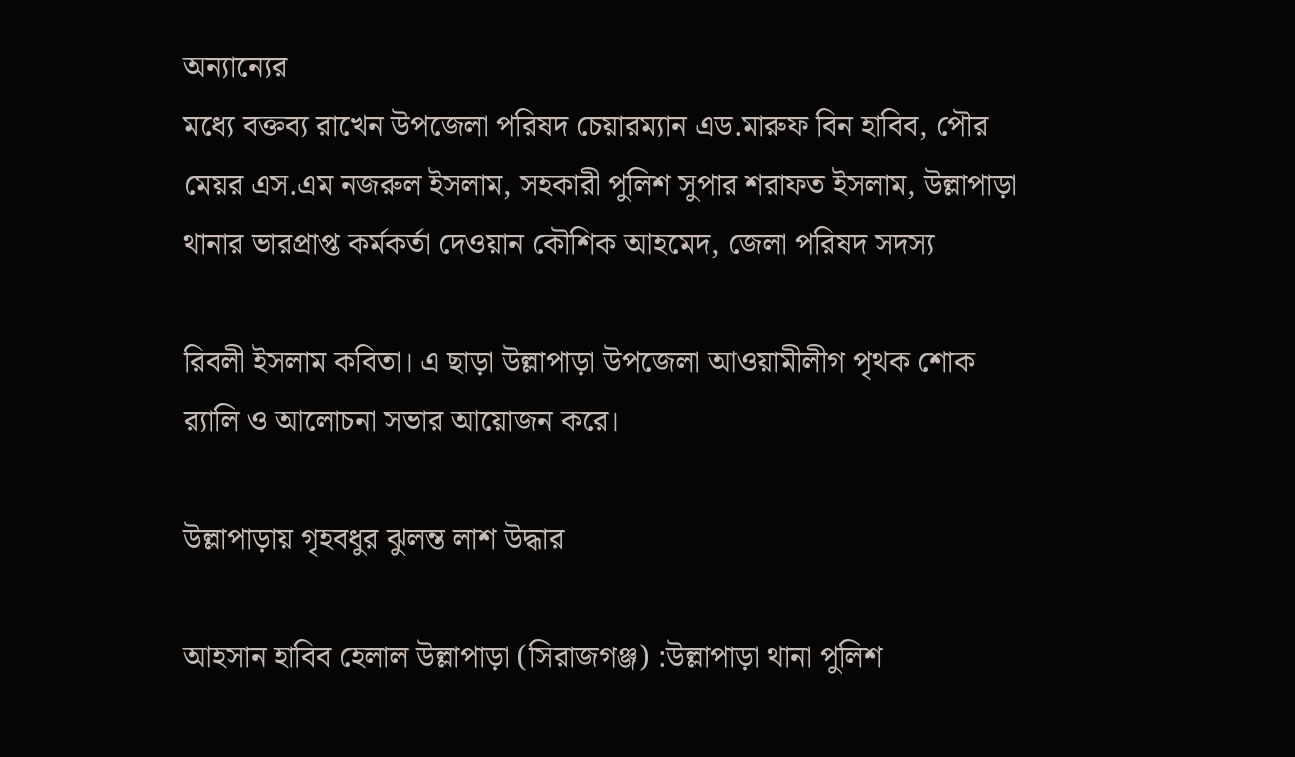অন্যান্যের
মধ্যে বক্তব্য রাখেন উপজেলা পরিষদ চেয়ারম্যান এড.মারুফ বিন হাবিব, পৌর
মেয়র এস.এম নজরুল ইসলাম, সহকারী পুলিশ সুপার শরাফত ইসলাম, উল্লাপাড়া
থানার ভারপ্রাপ্ত কর্মকর্তা দেওয়ান কৌশিক আহমেদ, জেলা পরিষদ সদস্য

রিবলী ইসলাম কবিতা। এ ছাড়া উল্লাপাড়া উপজেলা আওয়ামীলীগ পৃথক শোক
র‌্যালি ও আলোচনা সভার আয়োজন করে।

উল্লাপাড়ায় গৃহবধুর ঝুলন্ত লাশ উদ্ধার

আহসান হাবিব হেলাল উল্লাপাড়া (সিরাজগঞ্জ) :উল্লাপাড়া থানা পুলিশ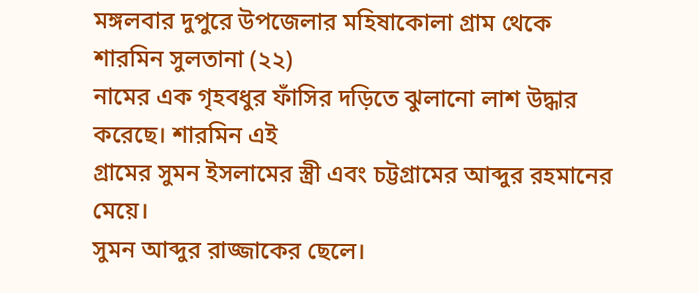মঙ্গলবার দুপুরে উপজেলার মহিষাকোলা গ্রাম থেকে শারমিন সুলতানা (২২)
নামের এক গৃহবধুর ফাঁসির দড়িতে ঝুলানো লাশ উদ্ধার করেছে। শারমিন এই
গ্রামের সুমন ইসলামের স্ত্রী এবং চট্টগ্রামের আব্দুর রহমানের মেয়ে।
সুমন আব্দুর রাজ্জাকের ছেলে।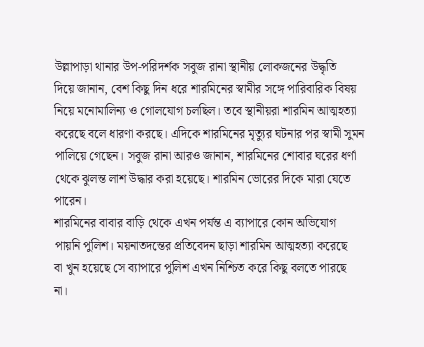উল্লাপাড়া থানার উপ-পরিদর্শক সবুজ রানা স্থানীয় লোকজনের উদ্ধৃতি
দিয়ে জানান, বেশ কিছু দিন ধরে শারমিনের স্বামীর সঙ্গে পারিবারিক বিষয়
নিয়ে মনোমালিন্য ও গোলযোগ চলছিল। তবে স্থানীয়রা শারমিন আত্মহত্যা
করেছে বলে ধারণা করছে। এদিকে শারমিনের মৃত্যুর ঘটনার পর স্বামী সুমন
পালিয়ে গেছেন। সবুজ রানা আরও জানান, শারমিনের শোবার ঘরের ধর্ণা
থেকে ঝুলন্ত লাশ উদ্ধার করা হয়েছে। শারমিন ভোরের দিকে মারা যেতে পারেন।
শারমিনের বাবার বাড়ি থেকে এখন পর্যন্ত এ ব্যাপারে কোন অভিযোগ
পায়নি পুলিশ। ময়নাতদন্তের প্রতিবেদন ছাড়া শারমিন আত্মহত্যা করেছে
বা খুন হয়েছে সে ব্যাপারে পুলিশ এখন নিশ্চিত করে কিছু বলতে পারছে
না।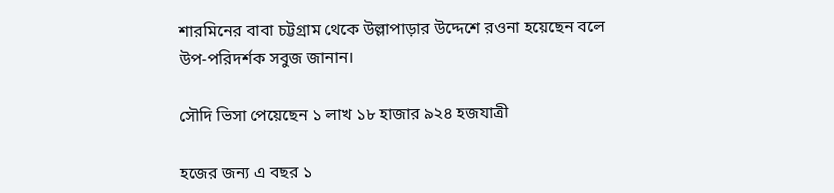শারমিনের বাবা চট্টগ্রাম থেকে উল্লাপাড়ার উদ্দেশে রওনা হয়েছেন বলে
উপ-পরিদর্শক সবুজ জানান।

সৌদি ভিসা পেয়েছেন ১ লাখ ১৮ হাজার ৯২৪ হজযাত্রী

হজের জন্য এ বছর ১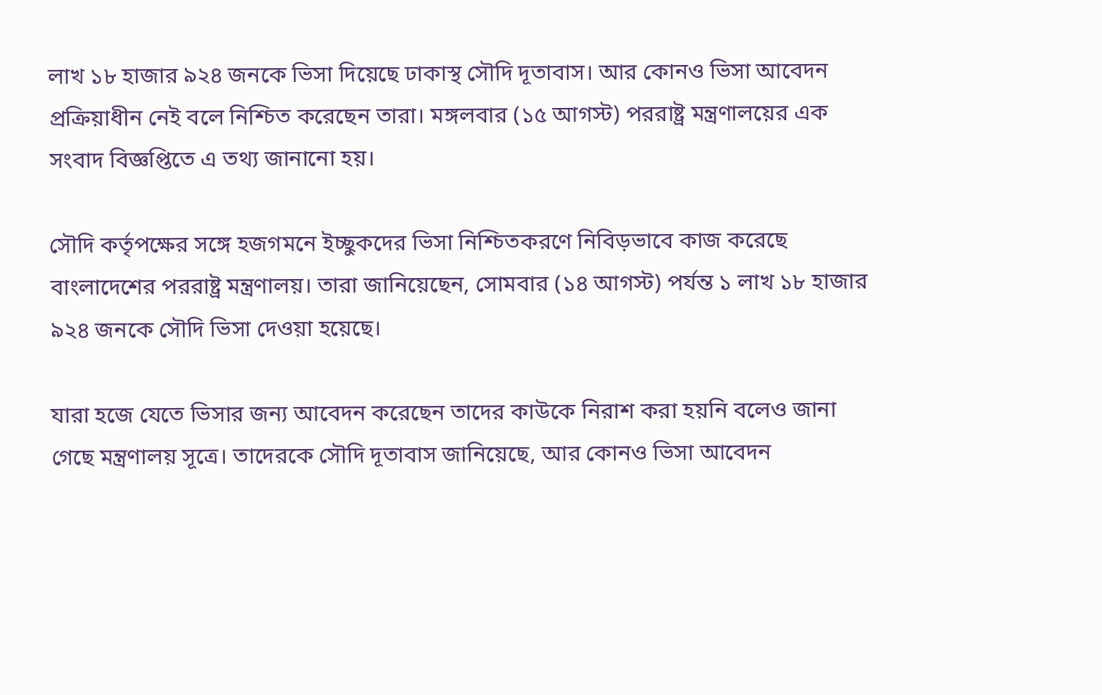লাখ ১৮ হাজার ৯২৪ জনকে ভিসা দিয়েছে ঢাকাস্থ সৌদি দূতাবাস। আর কোনও ভিসা আবেদন প্রক্রিয়াধীন নেই বলে নিশ্চিত করেছেন তারা। মঙ্গলবার (১৫ আগস্ট) পররাষ্ট্র মন্ত্রণালয়ের এক সংবাদ বিজ্ঞপ্তিতে এ তথ্য জানানো হয়।

সৌদি কর্তৃপক্ষের সঙ্গে হজগমনে ইচ্ছুকদের ভিসা নিশ্চিতকরণে নিবিড়ভাবে কাজ করেছে বাংলাদেশের পররাষ্ট্র মন্ত্রণালয়। তারা জানিয়েছেন, সোমবার (১৪ আগস্ট) পর্যন্ত ১ লাখ ১৮ হাজার ৯২৪ জনকে সৌদি ভিসা দেওয়া হয়েছে।

যারা হজে যেতে ভিসার জন্য আবেদন করেছেন তাদের কাউকে নিরাশ করা হয়নি বলেও জানা গেছে মন্ত্রণালয় সূত্রে। তাদেরকে সৌদি দূতাবাস জানিয়েছে, আর কোনও ভিসা আবেদন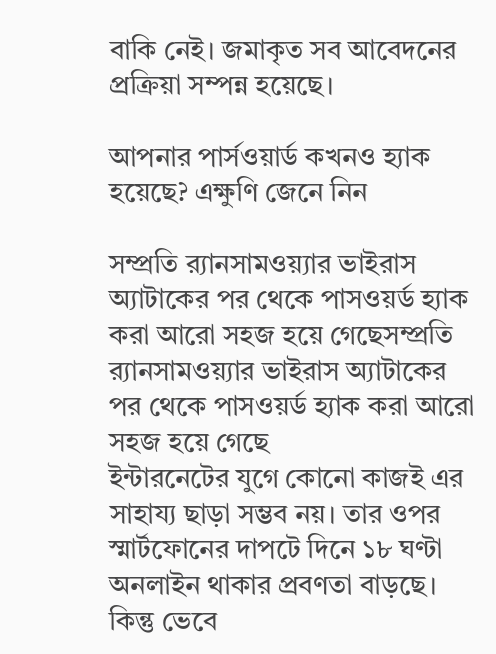বাকি নেই। জমাকৃত সব আবেদনের প্রক্রিয়া সম্পন্ন হয়েছে।

আপনার পার্সওয়ার্ড কখনও হ্যাক হয়েছে? এক্ষুণি জেনে নিন

সম্প্রতি র‌্যানসামওয়্যার ভাইরাস অ্যাটাকের পর থেকে পাসওয়র্ড হ্যাক করা আরো সহজ হয়ে গেছেসম্প্রতি র‌্যানসামওয়্যার ভাইরাস অ্যাটাকের পর থেকে পাসওয়র্ড হ্যাক করা আরো সহজ হয়ে গেছে
ইন্টারনেটের যুগে কোনো কাজই এর সাহায্য ছাড়া সম্ভব নয়। তার ওপর স্মার্টফোনের দাপটে দিনে ১৮ ঘণ্টা অনলাইন থাকার প্রবণতা বাড়ছে। কিন্তু ভেবে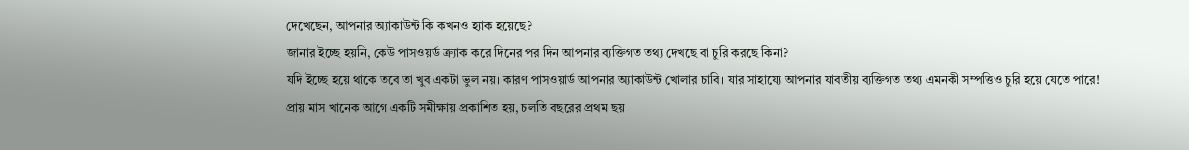দেখেছেন, আপনার অ্যাকাউন্ট কি কখনও হ্যাক হয়েছে?
জানার ইচ্ছে হয়নি, কেউ পাসওয়র্ড ক্র্যাক করে দিনের পর দিন আপনার ব্যক্তিগত তথ্য দেখছে বা চুরি করছে কিনা?
যদি ইচ্ছে হয়ে থাকে তবে তা খুব একটা ভুল নয়। কারণ পাসওয়ার্ড আপনার অ্যাকাউন্ট খোলার চাবি। যার সাহায্যে আপনার যাবতীয় ব্যক্তিগত তথ্য এমনকী সম্পত্তিও চুরি হয়ে যেতে পারে!
প্রায় মাস খানেক আগে একটি সমীক্ষায় প্রকাশিত হয়, চলতি বছরের প্রথম ছয়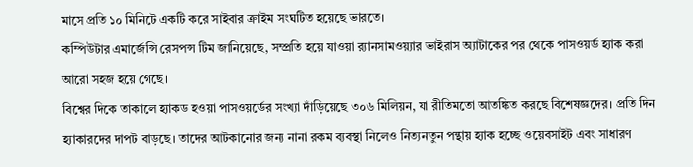মাসে প্রতি ১০ মিনিটে একটি করে সাইবার ক্রাইম সংঘটিত হয়েছে ভারতে।
কম্পিউটার এমার্জেন্সি রেসপন্স টিম জানিয়েছে, সম্প্রতি হয়ে যাওয়া র‌্যানসামওয়্যার ভাইরাস অ্যাটাকের পর থেকে পাসওয়র্ড হ্যাক করা আরো সহজ হয়ে গেছে।
বিশ্বের দিকে তাকালে হ্যাকড হওয়া পাসওয়র্ডের সংখ্যা দাঁড়িয়েছে ৩০৬ মিলিয়ন, যা রীতিমতো আতঙ্কিত করছে বিশেষজ্ঞদের। প্রতি দিন হ্যাকারদের দাপট বাড়ছে। তাদের আটকানোর জন্য নানা রকম ব্যবস্থা নিলেও নিত্যনতুন পন্থায় হ্যাক হচ্ছে ওয়েবসাইট এবং সাধারণ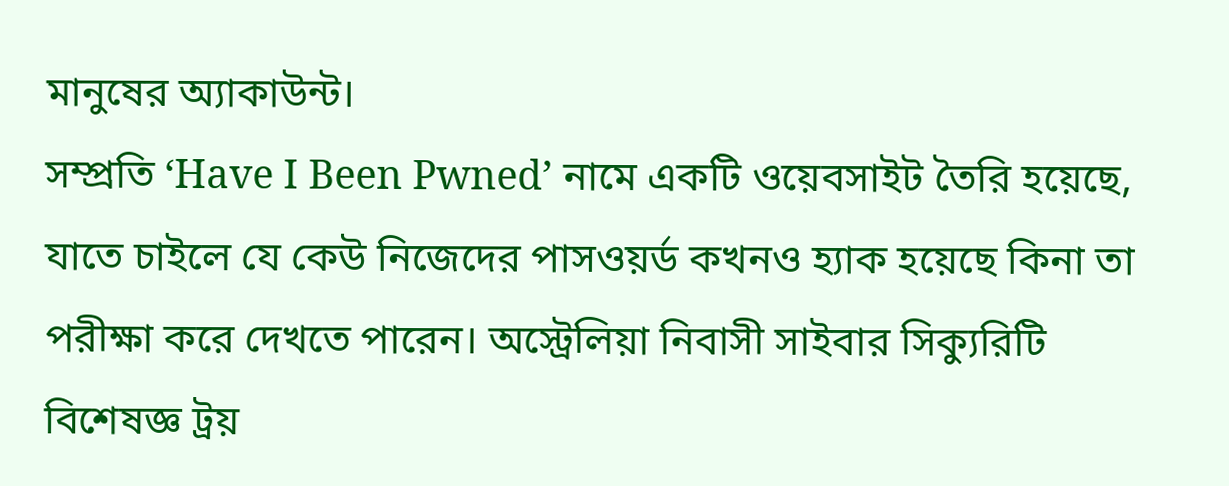মানুষের অ্যাকাউন্ট।
সম্প্রতি ‘Have I Been Pwned’ নামে একটি ওয়েবসাইট তৈরি হয়েছে, যাতে চাইলে যে কেউ নিজেদের পাসওয়র্ড কখনও হ্যাক হয়েছে কিনা তা পরীক্ষা করে দেখতে পারেন। অস্ট্রেলিয়া নিবাসী সাইবার সিক্যুরিটি বিশেষজ্ঞ ট্রয়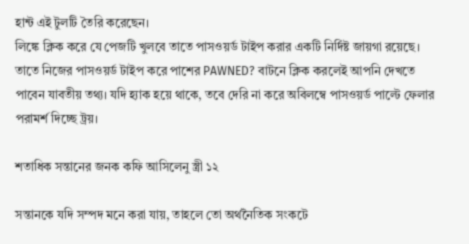হান্ট এই টুলটি তৈরি করেছেন।
লিঙ্কে ক্লিক করে যে পেজটি খুলবে তাতে পাসওয়র্ড টাইপ করার একটি নির্দিষ্ট জায়গা রয়েছে। তাতে নিজের পাসওয়র্ড টাইপ করে পাশের PAWNED? বাটনে ক্লিক করলেই আপনি দেখতে পাবেন যাবতীয় তথ্য। যদি হ্যাক হয়ে থাকে, তবে দেরি না করে অবিলম্বে পাসওয়র্ড পাল্টে ফেলার পরামর্শ দিচ্ছে ট্রয়।

শতাধিক সন্তানের জনক কফি আসিলেনু স্ত্রী ১২

সন্তানকে যদি সম্পদ মনে করা যায়, তাহলে তো অর্থনৈতিক সংকটে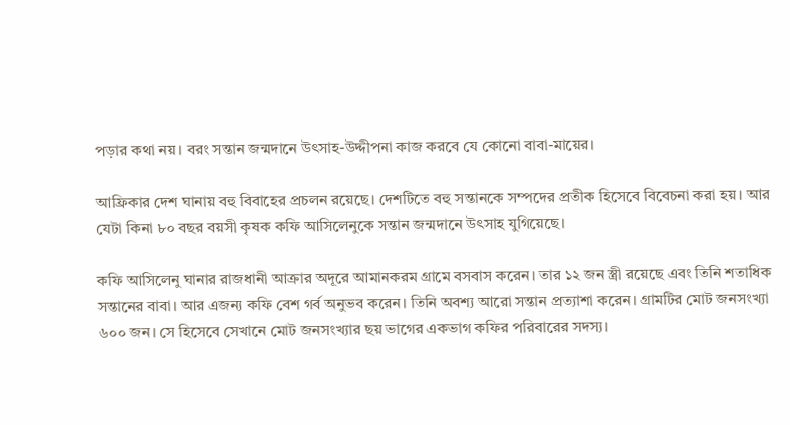পড়ার কথা নয়। বরং সন্তান জন্মদানে উৎসাহ-উদ্দীপনা কাজ করবে যে কোনো বাবা-মায়ের।

আফ্রিকার দেশ ঘানায় বহু বিবাহের প্রচলন রয়েছে। দেশটিতে বহু সন্তানকে সম্পদের প্রতীক হিসেবে বিবেচনা করা হয়। আর যেটা কিনা ৮০ বছর বয়সী কৃষক কফি আসিলেনুকে সন্তান জন্মদানে উৎসাহ যুগিয়েছে।

কফি আসিলেনু ঘানার রাজধানী আক্রার অদূরে আমানকরম গ্রামে বসবাস করেন। তার ১২ জন স্ত্রী রয়েছে এবং তিনি শতাধিক সন্তানের বাবা। আর এজন্য কফি বেশ গর্ব অনুভব করেন। তিনি অবশ্য আরো সন্তান প্রত্যাশা করেন। গ্রামটির মোট জনসংখ্যা ৬০০ জন। সে হিসেবে সেখানে মোট জনসংখ্যার ছয় ভাগের একভাগ কফির পরিবারের সদস্য।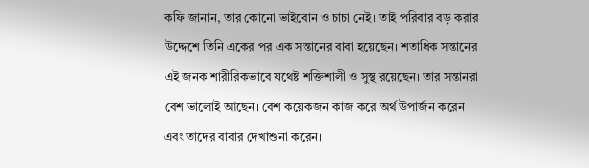কফি জানান, তার কোনো ভাইবোন ও চাচা নেই। তাই পরিবার বড় করার উদ্দেশে তিনি একের পর এক সন্তানের বাবা হয়েছেন। শতাধিক সন্তানের এই জনক শারীরিকভাবে যথেষ্ট শক্তিশালী ও সুস্থ রয়েছেন। তার সন্তানরা বেশ ভালোই আছেন। বেশ কয়েকজন কাজ করে অর্থ উপার্জন করেন এবং তাদের বাবার দেখাশুনা করেন।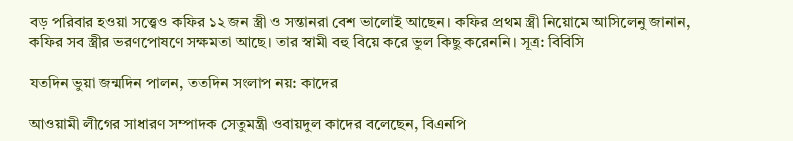বড় পরিবার হওয়া সত্ত্বেও কফির ১২ জন স্ত্রী ও সন্তানরা বেশ ভালোই আছেন। কফির প্রথম স্ত্রী নিয়োমে আসিলেনু জানান, কফির সব স্ত্রীর ভরণপোষণে সক্ষমতা আছে। তার স্বামী বহু বিয়ে করে ভুল কিছু করেননি। সূত্র: বিবিসি

যতদিন ভুয়া জন্মদিন পালন, ততদিন সংলাপ নয়: কাদের

আওয়ামী লীগের সাধারণ সম্পাদক সেতুমন্ত্রী ওবায়দুল কাদের বলেছেন, বিএনপি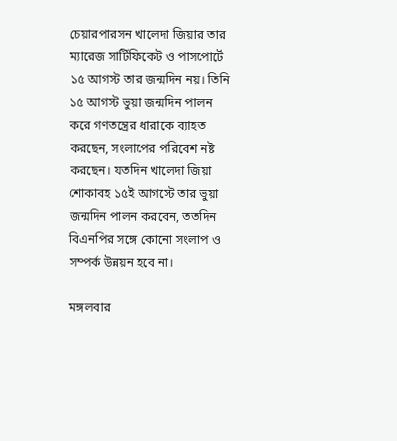চেয়ারপারসন খালেদা জিয়ার তার ম্যারেজ সার্টিফিকেট ও পাসপোর্টে ১৫ আগস্ট তার জন্মদিন নয়। তিনি ১৫ আগস্ট ভুয়া জন্মদিন পালন করে গণতন্ত্রের ধারাকে ব্যাহত করছেন, সংলাপের পরিবেশ নষ্ট করছেন। যতদিন খালেদা জিয়া শোকাবহ ১৫ই আগস্টে তার ভুয়া জন্মদিন পালন করবেন, ততদিন বিএনপির সঙ্গে কোনো সংলাপ ও সম্পর্ক উন্নয়ন হবে না।

মঙ্গলবার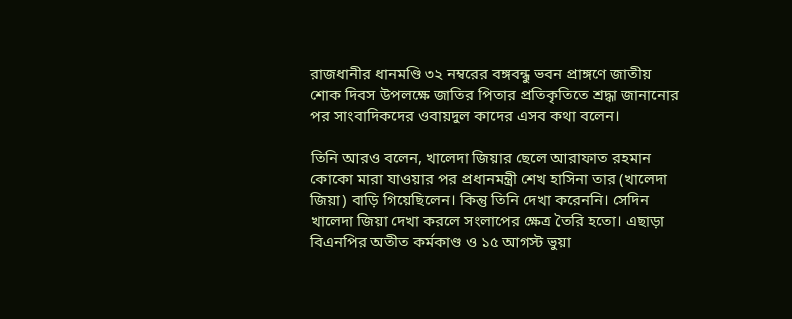রাজধানীর ধানমণ্ডি ৩২ নম্বরের বঙ্গবন্ধু ভবন প্রাঙ্গণে জাতীয় শোক দিবস উপলক্ষে জাতির পিতার প্রতিকৃতিতে শ্রদ্ধা জানানোর পর সাংবাদিকদের ওবায়দুল কাদের এসব কথা বলেন।

তিনি আরও বলেন, খালেদা জিয়ার ছেলে আরাফাত রহমান কোকো মারা যাওয়ার পর প্রধানমন্ত্রী শেখ হাসিনা তার (খালেদা জিয়া) বাড়ি গিয়েছিলেন। কিন্তু তিনি দেখা করেননি। সেদিন খালেদা জিয়া দেখা করলে সংলাপের ক্ষেত্র তৈরি হতো। এছাড়া বিএনপির অতীত কর্মকাণ্ড ও ১৫ আগস্ট ভুয়া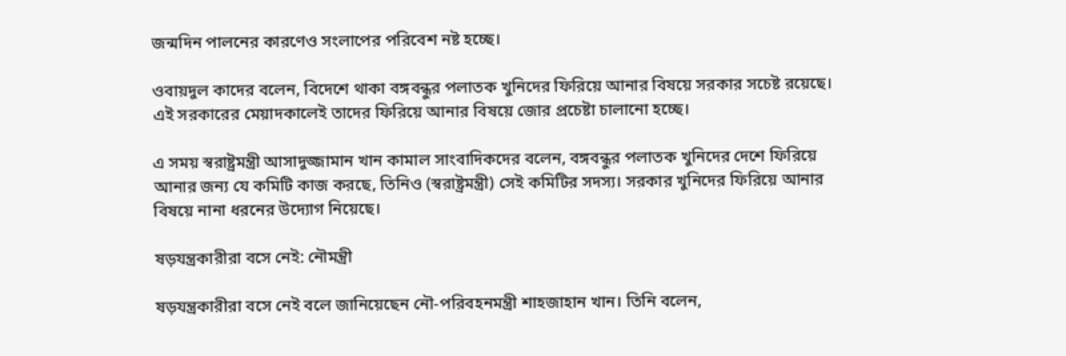জন্মদিন পালনের কারণেও সংলাপের পরিবেশ নষ্ট হচ্ছে।

ওবায়দুল কাদের বলেন, বিদেশে থাকা বঙ্গবন্ধুর পলাতক খুনিদের ফিরিয়ে আনার বিষয়ে সরকার সচেষ্ট রয়েছে। এই সরকারের মেয়াদকালেই তাদের ফিরিয়ে আনার বিষয়ে জোর প্রচেষ্টা চালানো হচ্ছে।

এ সময় স্বরাষ্ট্রমন্ত্রী আসাদুজ্জামান খান কামাল সাংবাদিকদের বলেন, বঙ্গবন্ধুর পলাতক খুনিদের দেশে ফিরিয়ে আনার জন্য যে কমিটি কাজ করছে, তিনিও (স্বরাষ্ট্রমন্ত্রী) সেই কমিটির সদস্য। সরকার খুনিদের ফিরিয়ে আনার বিষয়ে নানা ধরনের উদ্যোগ নিয়েছে।

ষড়যন্ত্রকারীরা বসে নেই: নৌমন্ত্রী

ষড়যন্ত্রকারীরা বসে নেই বলে জানিয়েছেন নৌ-পরিবহনমন্ত্রী শাহজাহান খান। তিনি বলেন,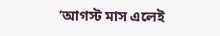‘আগস্ট মাস এলেই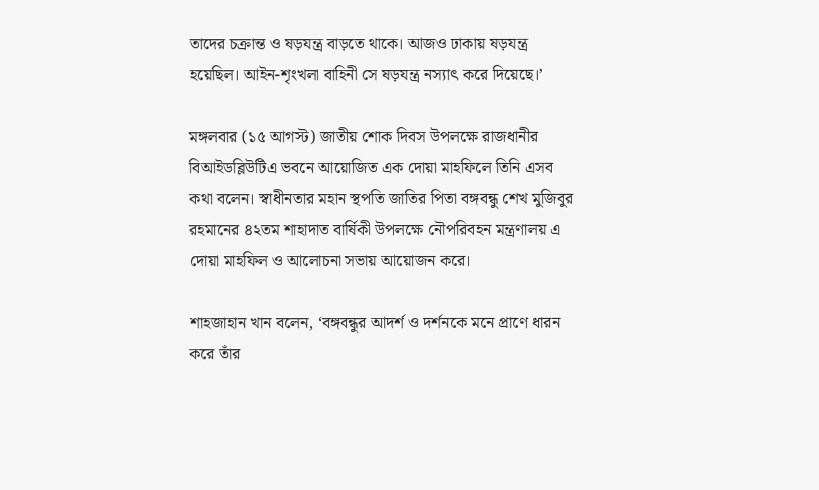তাদের চক্রান্ত ও ষড়যন্ত্র বাড়তে থাকে। আজও ঢাকায় ষড়যন্ত্র হয়েছিল। আইন-শৃংখলা বাহিনী সে ষড়যন্ত্র নস্যাৎ করে দিয়েছে।’

মঙ্গলবার (১৫ আগস্ট) জাতীয় শোক দিবস উপলক্ষে রাজধানীর বিআইডব্লিউটিএ ভবনে আয়োজিত এক দোয়া মাহফিলে তিনি এসব কথা বলেন। স্বাধীনতার মহান স্থপতি জাতির পিতা বঙ্গবন্ধু শেখ মুজিবুর রহমানের ৪২তম শাহাদাত বার্ষিকী উপলক্ষে নৌপরিবহন মন্ত্রণালয় এ দোয়া মাহফিল ও আলোচনা সভায় আয়োজন করে।

শাহজাহান খান বলেন, ‘বঙ্গবন্ধুর আদর্শ ও দর্শনকে মনে প্রাণে ধারন করে তাঁর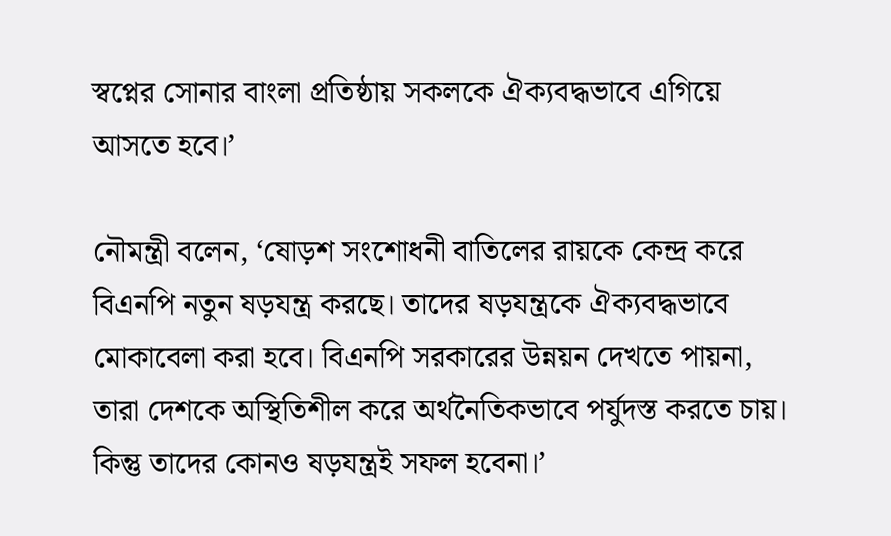স্বপ্নের সোনার বাংলা প্রতিষ্ঠায় সকলকে ঐক্যবদ্ধভাবে এগিয়ে আসতে হবে।’

নৌমন্ত্রী বলেন, ‘ষোড়শ সংশোধনী বাতিলের রায়কে কেন্দ্র করে বিএনপি নতুন ষড়যন্ত্র করছে। তাদের ষড়যন্ত্রকে ঐক্যবদ্ধভাবে মোকাবেলা করা হবে। বিএনপি সরকারের উন্নয়ন দেখতে পায়না, তারা দেশকে অস্থিতিশীল করে অর্থনৈতিকভাবে পর্যুদস্ত করতে চায়। কিন্তু তাদের কোনও ষড়যন্ত্রই সফল হবেনা।’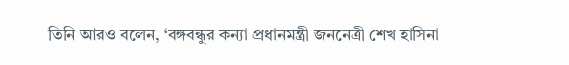তিনি আরও বলেন, ‘বঙ্গবন্ধুর কন্যা প্রধানমন্ত্রী জননেত্রী শেখ হাসিনা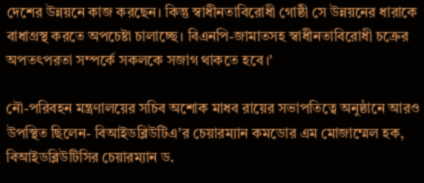দেশের উন্নয়নে কাজ করছেন। কিন্তু স্বাধীনতাবিরোধী গোষ্ঠী সে উন্নয়নের ধারাকে বাধাগ্রস্থ করতে অপচেষ্টা চালাচ্ছে। বিএনপি-জামাতসহ স্বাধীনতাবিরোধী চক্রের অপতৎপরতা সম্পর্কে সকলকে সজাগ থাকতে হবে।’

নৌ-পরিবহন মন্ত্রণালয়ের সচিব অশোক মাধব রায়ের সভাপতিত্বে অনুষ্ঠানে আরও উপস্থিত ছিলেন- বিআইডব্লিউটিএ’র চেয়ারম্যান কমডোর এম মোজাম্মেল হক, বিআইডব্লিউটিসির চেয়ারম্যান ড.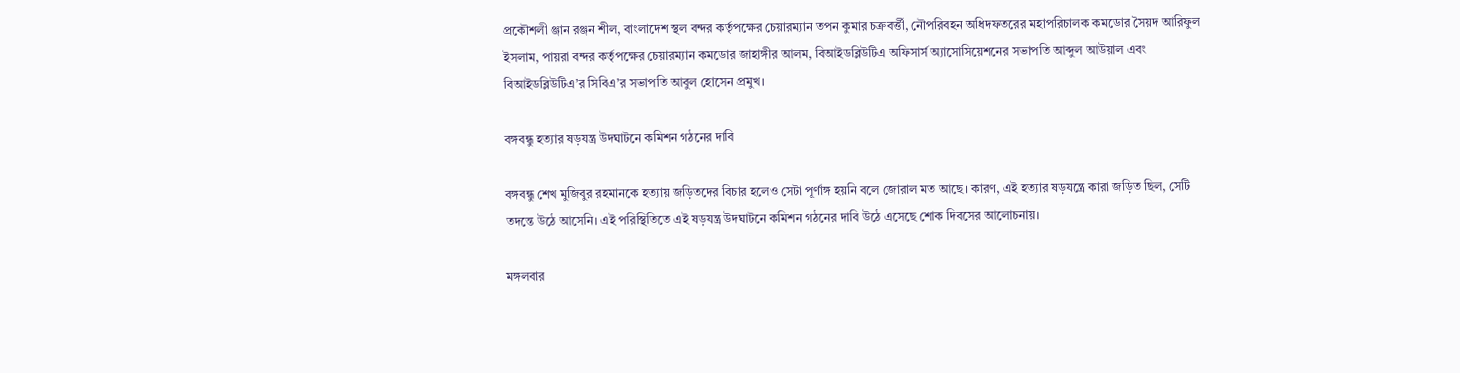প্রকৌশলী ঞ্জান রঞ্জন শীল, বাংলাদেশ স্থল বন্দর কর্তৃপক্ষের চেয়ারম্যান তপন কুমার চক্রবর্ত্তী, নৌপরিবহন অধিদফতরের মহাপরিচালক কমডোর সৈয়দ আরিফুল ইসলাম, পায়রা বন্দর কর্তৃপক্ষের চেয়ারম্যান কমডোর জাহাঙ্গীর আলম, বিআইডব্লিউটিএ অফিসার্স অ্যাসোসিয়েশনের সভাপতি আব্দুল আউয়াল এবং বিআইডব্লিউটিএ’র সিবিএ’র সভাপতি আবুল হোসেন প্রমুখ।

বঙ্গবন্ধু হত্যার ষড়যন্ত্র উদঘাটনে কমিশন গঠনের দাবি

বঙ্গবন্ধু শেখ মুজিবুর রহমানকে হত্যায় জড়িতদের বিচার হলেও সেটা পূর্ণাঙ্গ হয়নি বলে জোরাল মত আছে। কারণ, এই হত্যার ষড়যন্ত্রে কারা জড়িত ছিল, সেটি তদন্তে উঠে আসেনি। এই পরিস্থিতিতে এই ষড়যন্ত্র উদঘাটনে কমিশন গঠনের দাবি উঠে এসেছে শোক দিবসের আলোচনায়।

মঙ্গলবার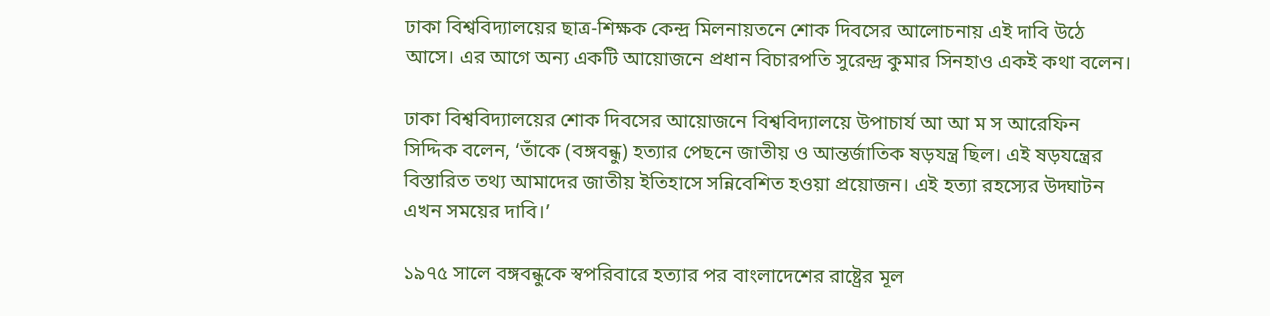ঢাকা বিশ্ববিদ্যালয়ের ছাত্র-শিক্ষক কেন্দ্র মিলনায়তনে শোক দিবসের আলোচনায় এই দাবি উঠে আসে। এর আগে অন্য একটি আয়োজনে প্রধান বিচারপতি সুরেন্দ্র কুমার সিনহাও একই কথা বলেন।

ঢাকা বিশ্ববিদ্যালয়ের শোক দিবসের আয়োজনে বিশ্ববিদ্যালয়ে উপাচার্য আ আ ম স আরেফিন সিদ্দিক বলেন, ‘তাঁকে (বঙ্গবন্ধু) হত্যার পেছনে জাতীয় ও আন্তর্জাতিক ষড়যন্ত্র ছিল। এই ষড়যন্ত্রের বিস্তারিত তথ্য আমাদের জাতীয় ইতিহাসে সন্নিবেশিত হওয়া প্রয়োজন। এই হত্যা রহস্যের উদ্ঘাটন এখন সময়ের দাবি।’

১৯৭৫ সালে বঙ্গবন্ধুকে স্বপরিবারে হত্যার পর বাংলাদেশের রাষ্ট্রের মূল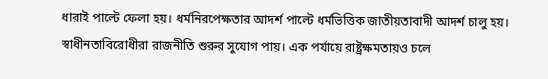ধারাই পাল্টে ফেলা হয়। ধর্মনিরপেক্ষতার আদর্শ পাল্টে ধর্মভিত্তিক জাতীয়তাবাদী আদর্শ চালু হয়। স্বাধীনতাবিরোধীরা রাজনীতি শুরুর সুযোগ পায়। এক পর্যায়ে রাষ্ট্রক্ষমতায়ও চলে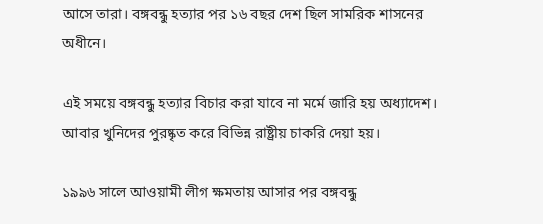আসে তারা। বঙ্গবন্ধু হত্যার পর ১৬ বছর দেশ ছিল সামরিক শাসনের অধীনে।

এই সময়ে বঙ্গবন্ধু হত্যার বিচার করা যাবে না মর্মে জারি হয় অধ্যাদেশ। আবার খুনিদের পুরষ্কৃত করে বিভিন্ন রাষ্ট্রীয় চাকরি দেয়া হয়।

১৯৯৬ সালে আওয়ামী লীগ ক্ষমতায় আসার পর বঙ্গবন্ধু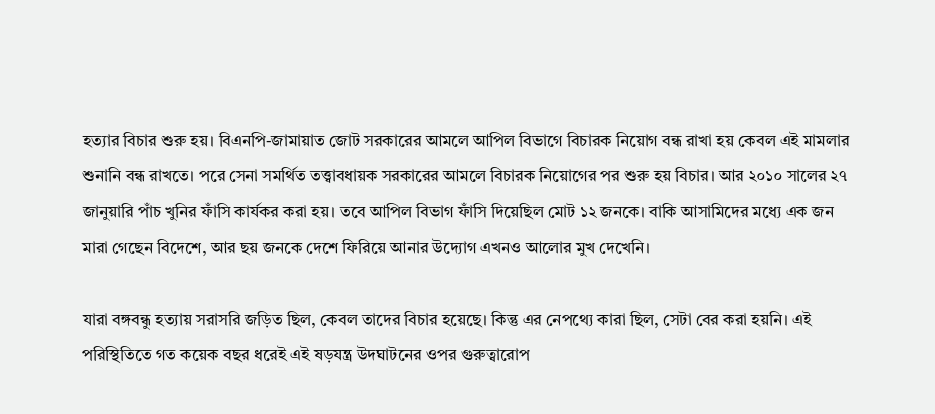হত্যার বিচার শুরু হয়। বিএনপি-জামায়াত জোট সরকারের আমলে আপিল বিভাগে বিচারক নিয়োগ বন্ধ রাখা হয় কেবল এই মামলার শুনানি বন্ধ রাখতে। পরে সেনা সমর্থিত তত্ত্বাবধায়ক সরকারের আমলে বিচারক নিয়োগের পর শুরু হয় বিচার। আর ২০১০ সালের ২৭ জানুয়ারি পাঁচ খুনির ফাঁসি কার্যকর করা হয়। তবে আপিল বিভাগ ফাঁসি দিয়েছিল মোট ১২ জনকে। বাকি আসামিদের মধ্যে এক জন মারা গেছেন বিদেশে, আর ছয় জনকে দেশে ফিরিয়ে আনার উদ্যোগ এখনও আলোর মুখ দেখেনি।

যারা বঙ্গবন্ধু হত্যায় সরাসরি জড়িত ছিল, কেবল তাদের বিচার হয়েছে। কিন্তু এর নেপথ্যে কারা ছিল, সেটা বের করা হয়নি। এই পরিস্থিতিতে গত কয়েক বছর ধরেই এই ষড়যন্ত্র উদঘাটনের ওপর গুরুত্বারোপ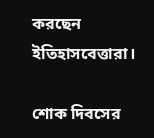করছেন ইতিহাসবেত্তারা।

শোক দিবসের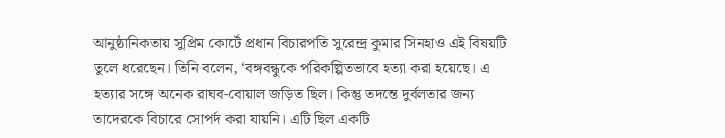আনুষ্ঠানিকতায় সুপ্রিম কোর্টে প্রধান বিচারপতি সুরেন্দ্র কুমার সিনহাও এই বিষয়টি তুলে ধরেছেন। তিনি বলেন, ‘বঙ্গবন্ধুকে পরিকল্পিতভাবে হত্যা করা হয়েছে। এ হত্যার সঙ্গে অনেক রাঘব-বোয়াল জড়িত ছিল। কিন্তু তদন্তে দুর্বলতার জন্য তাদেরকে বিচারে সোপর্দ করা যায়নি। এটি ছিল একটি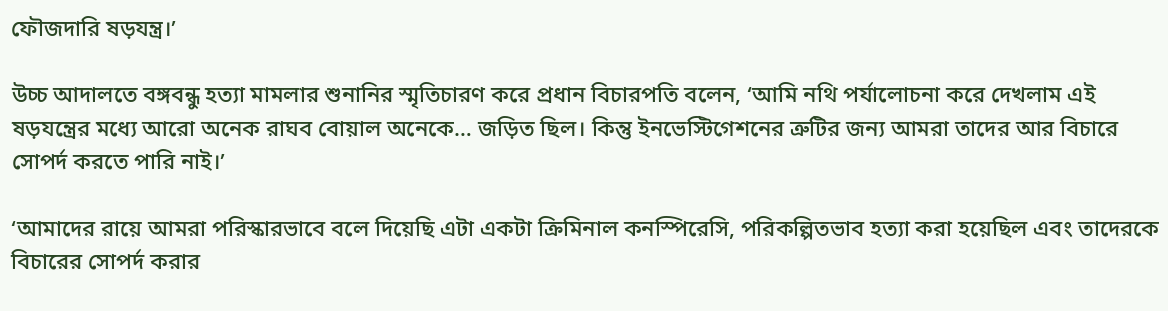ফৌজদারি ষড়যন্ত্র।’

উচ্চ আদালতে বঙ্গবন্ধু হত্যা মামলার শুনানির স্মৃতিচারণ করে প্রধান বিচারপতি বলেন, ‘আমি নথি পর্যালোচনা করে দেখলাম এই ষড়যন্ত্রের মধ্যে আরো অনেক রাঘব বোয়াল অনেকে… জড়িত ছিল। কিন্তু ইনভেস্টিগেশনের ত্রুটির জন্য আমরা তাদের আর বিচারে সোপর্দ করতে পারি নাই।’

‘আমাদের রায়ে আমরা পরিস্কারভাবে বলে দিয়েছি এটা একটা ক্রিমিনাল কনস্পিরেসি, পরিকল্পিতভাব হত্যা করা হয়েছিল এবং তাদেরকে বিচারের সোপর্দ করার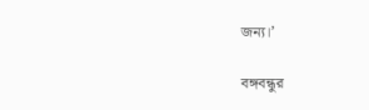জন্য।’

বঙ্গবন্ধুর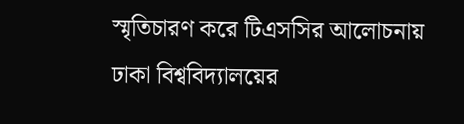স্মৃতিচারণ করে টিএসসির আলোচনায় ঢাকা বিশ্ববিদ্যালয়ের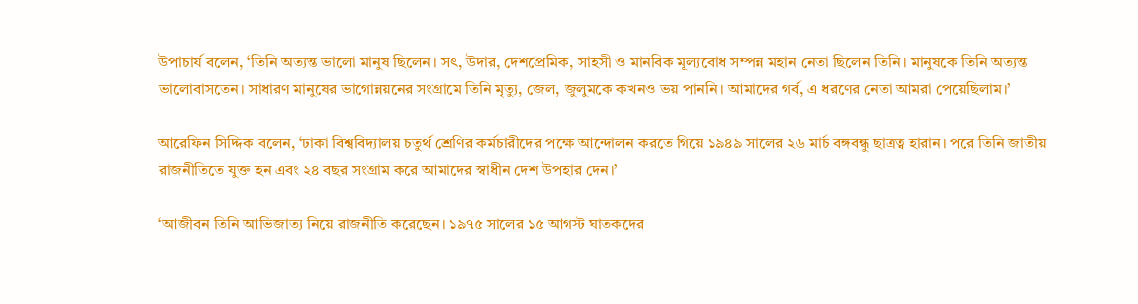উপাচার্য বলেন, ‘তিনি অত্যন্ত ভালো মানুষ ছিলেন। সৎ, উদার, দেশপ্রেমিক, সাহসী ও মানবিক মূল্যবোধ সম্পন্ন মহান নেতা ছিলেন তিনি। মানুষকে তিনি অত্যন্ত ভালোবাসতেন। সাধারণ মানুষের ভাগোন্নয়নের সংগ্রামে তিনি মৃত্যু, জেল, জুলুমকে কখনও ভয় পাননি। আমাদের গর্ব, এ ধরণের নেতা আমরা পেয়েছিলাম।’

আরেফিন সিদ্দিক বলেন, ‘ঢাকা বিশ্ববিদ্যালয় চতুর্থ শ্রেণির কর্মচারীদের পক্ষে আন্দোলন করতে গিয়ে ১৯৪৯ সালের ২৬ মার্চ বঙ্গবন্ধু ছাত্রত্ব হারান। পরে তিনি জাতীয় রাজনীতিতে যুক্ত হন এবং ২৪ বছর সংগ্রাম করে আমাদের স্বাধীন দেশ উপহার দেন।’

‘আজীবন তিনি আভিজাত্য নিয়ে রাজনীতি করেছেন। ১৯৭৫ সালের ১৫ আগস্ট ঘাতকদের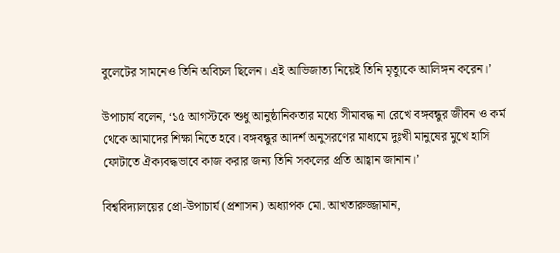বুলেটের সামনেও তিনি অবিচল ছিলেন। এই আভিজাত্য নিয়েই তিনি মৃত্যুকে আলিঙ্গন করেন।’

উপাচার্য বলেন, ‘১৫ আগস্টকে শুধু আনুষ্ঠানিকতার মধ্যে সীমাবদ্ধ না রেখে বঙ্গবন্ধুর জীবন ও কর্ম থেকে আমাদের শিক্ষা নিতে হবে। বঙ্গবন্ধুর আদর্শ অনুসরণের মাধ্যমে দুঃখী মানুষের মুখে হাসি ফোটাতে ঐক্যবদ্ধভাবে কাজ করার জন্য তিনি সকলের প্রতি আহ্বান জানান।’

বিশ্ববিদ্যালয়ের প্রো-উপাচার্য (প্রশাসন) অধ্যাপক মো. আখতারুজ্জামান,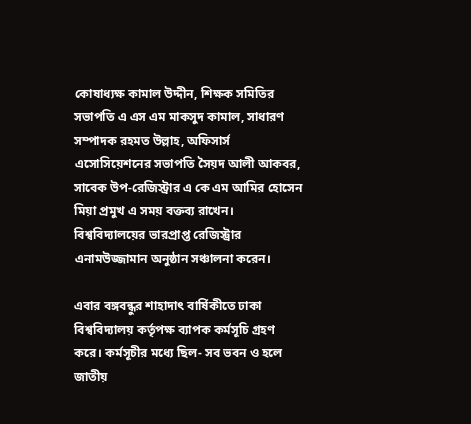কোষাধ্যক্ষ কামাল উদ্দীন, শিক্ষক সমিতির সভাপতি এ এস এম মাকসুদ কামাল, সাধারণ সম্পাদক রহমত উল্লাহ, অফিসার্স এসোসিয়েশনের সভাপতি সৈয়দ আলী আকবর, সাবেক উপ-রেজিস্ট্রার এ কে এম আমির হোসেন মিয়া প্রমুখ এ সময় বক্তব্য রাখেন। বিশ্ববিদ্যালয়ের ভারপ্রাপ্ত রেজিস্ট্রার এনামউজ্জামান অনুষ্ঠান সঞ্চালনা করেন।

এবার বঙ্গবন্ধুর শাহাদাৎ বার্ষিকীতে ঢাকা বিশ্ববিদ্যালয় কর্তৃপক্ষ ব্যাপক কর্মসূচি গ্রহণ করে। কর্মসূচীর মধ্যে ছিল- সব ভবন ও হলে জাতীয়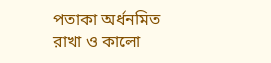পতাকা অর্ধনমিত রাখা ও কালো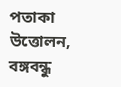পতাকা উত্তোলন, বঙ্গবন্ধু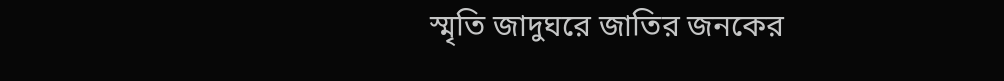স্মৃতি জাদুঘরে জাতির জনকের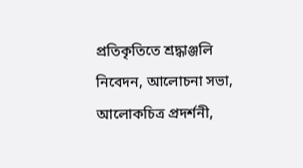প্রতিকৃতিতে শ্রদ্ধাঞ্জলি নিবেদন, আলোচনা সভা, আলোকচিত্র প্রদর্শনী,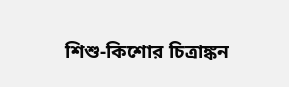শিশু-কিশোর চিত্রাঙ্কন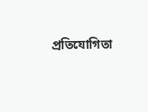প্রতিযোগিতা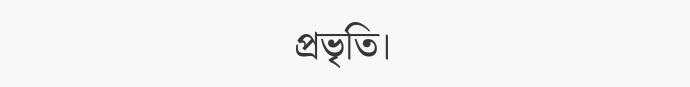প্রভৃতি।